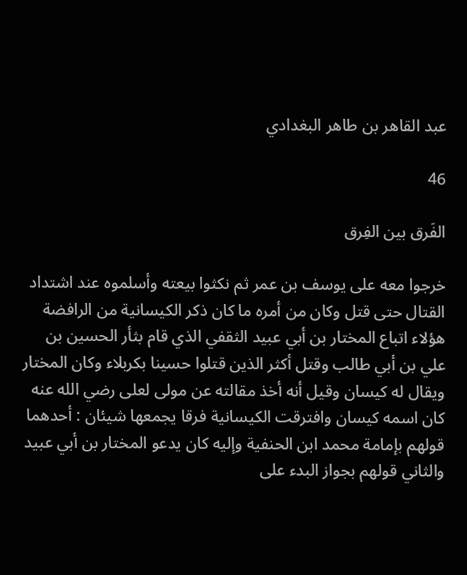عبد القاهر بن طاهر البغدادي

46

الفَرق بين الفِرق

خرجوا معه على يوسف بن عمر ثم نكثوا بيعته وأسلموه عند اشتداد القتال حتى قتل وكان من أمره ما كان ذكر الكيسانية من الرافضة هؤلاء اتباع المختار بن أبي عبيد الثقفي الذي قام بثأر الحسين بن علي بن أبي طالب وقتل أكثر الذين قتلوا حسينا بكربلاء وكان المختار ويقال له كيسان وقيل أنه أخذ مقالته عن مولى لعلى رضي الله عنه كان اسمه كيسان وافترقت الكيسانية فرقا يجمعها شيئان : أحدهما قولهم بإمامة محمد ابن الحنفية وإليه كان يدعو المختار بن أبي عبيد والثاني قولهم بجواز البدء على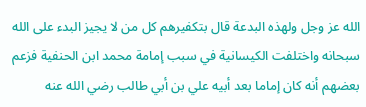الله عز وجل ولهذه البدعة قال بتكفيرهم كل من لا يجيز البدء على الله سبحانه واختلفت الكيسانية في سبب إمامة محمد ابن الحنفية فزعم بعضهم أنه كان إماما بعد أبيه علي بن أبي طالب رضي الله عنه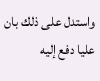واستدل على ذلك بان عليا دفع إليه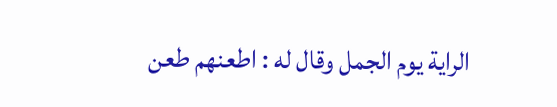الراية يوم الجمل وقال له : اطعنهم طعن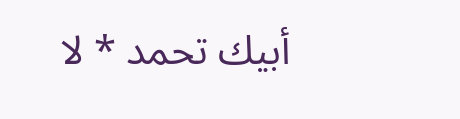أبيك تحمد * لا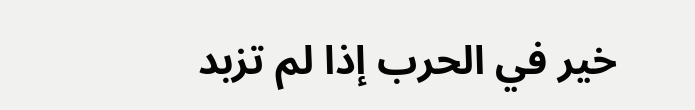خير في الحرب إذا لم تزبد